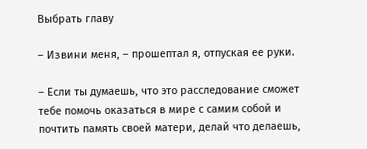Выбрать главу

– Извини меня, – прошептал я, отпуская ее руки.

– Если ты думаешь, что это расследование сможет тебе помочь оказаться в мире с самим собой и почтить память своей матери, делай что делаешь,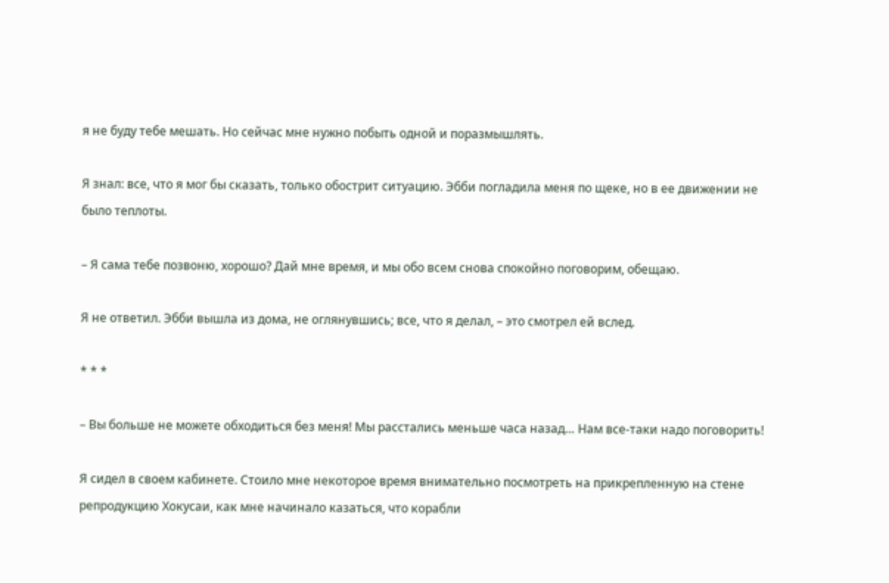я не буду тебе мешать. Но сейчас мне нужно побыть одной и поразмышлять.

Я знал: все, что я мог бы сказать, только обострит ситуацию. Эбби погладила меня по щеке, но в ее движении не было теплоты.

– Я сама тебе позвоню, хорошо? Дай мне время, и мы обо всем снова спокойно поговорим, обещаю.

Я не ответил. Эбби вышла из дома, не оглянувшись; все, что я делал, – это смотрел ей вслед.

* * *

– Вы больше не можете обходиться без меня! Мы расстались меньше часа назад… Нам все-таки надо поговорить!

Я сидел в своем кабинете. Стоило мне некоторое время внимательно посмотреть на прикрепленную на стене репродукцию Хокусаи, как мне начинало казаться, что корабли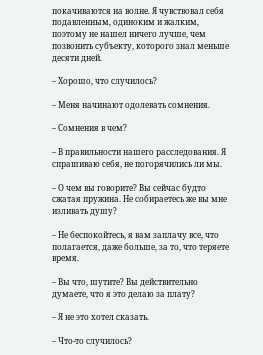покачиваются на волне. Я чувствовал себя подавленным, одиноким и жалким, поэтому не нашел ничего лучше, чем позвонить субъекту, которого знал меньше десяти дней.

– Хорошо, что случилось?

– Меня начинают одолевать сомнения.

– Сомнения в чем?

– В правильности нашего расследования. Я спрашиваю себя, не погорячились ли мы.

– О чем вы говорите? Вы сейчас будто сжатая пружина. Не собираетесь же вы мне изливать душу?

– Не беспокойтесь, я вам заплачу все, что полагается, даже больше, за то, что теряете время.

– Вы что, шутите? Вы действительно думаете, что я это делаю за плату?

– Я не это хотел сказать.

– Что-то случилось?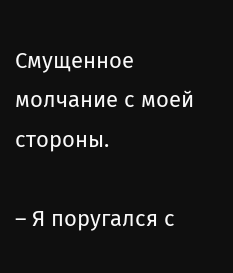Смущенное молчание с моей стороны.

– Я поругался с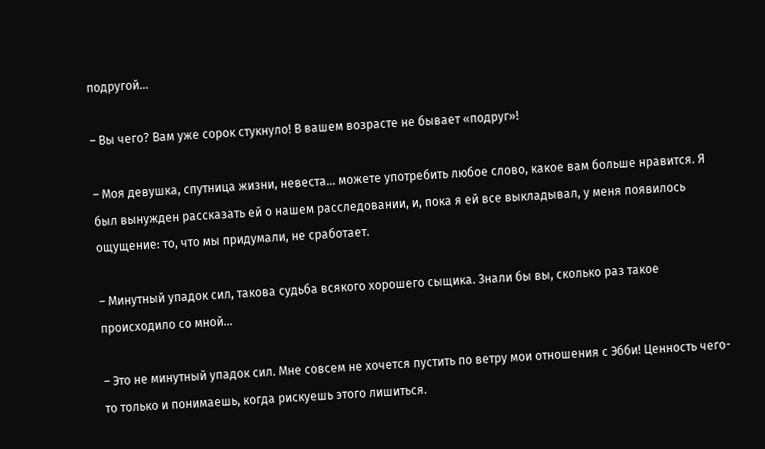подругой…

– Вы чего? Вам уже сорок стукнуло! В вашем возрасте не бывает «подруг»!

– Моя девушка, спутница жизни, невеста… можете употребить любое слово, какое вам больше нравится. Я был вынужден рассказать ей о нашем расследовании, и, пока я ей все выкладывал, у меня появилось ощущение: то, что мы придумали, не сработает.

– Минутный упадок сил, такова судьба всякого хорошего сыщика. Знали бы вы, сколько раз такое происходило со мной…

– Это не минутный упадок сил. Мне совсем не хочется пустить по ветру мои отношения с Эбби! Ценность чего-то только и понимаешь, когда рискуешь этого лишиться.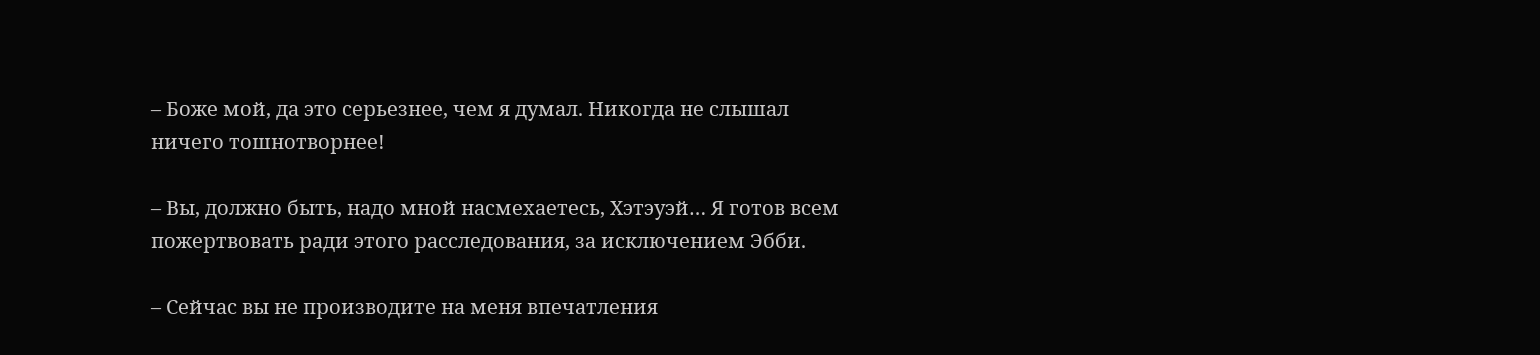– Боже мой, да это серьезнее, чем я думал. Никогда не слышал ничего тошнотворнее!

– Вы, должно быть, надо мной насмехаетесь, Хэтэуэй… Я готов всем пожертвовать ради этого расследования, за исключением Эбби.

– Сейчас вы не производите на меня впечатления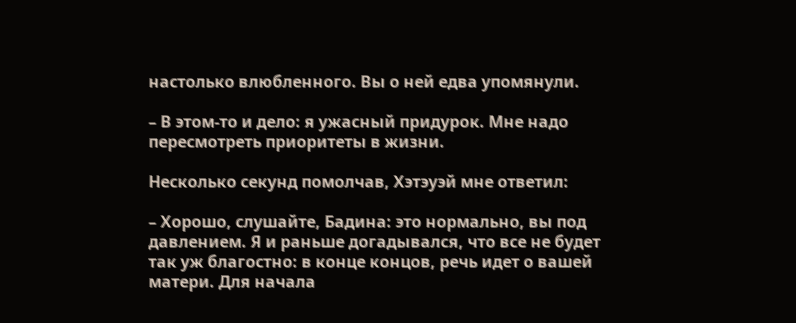настолько влюбленного. Вы о ней едва упомянули.

– В этом-то и дело: я ужасный придурок. Мне надо пересмотреть приоритеты в жизни.

Несколько секунд помолчав, Хэтэуэй мне ответил:

– Хорошо, слушайте, Бадина: это нормально, вы под давлением. Я и раньше догадывался, что все не будет так уж благостно: в конце концов, речь идет о вашей матери. Для начала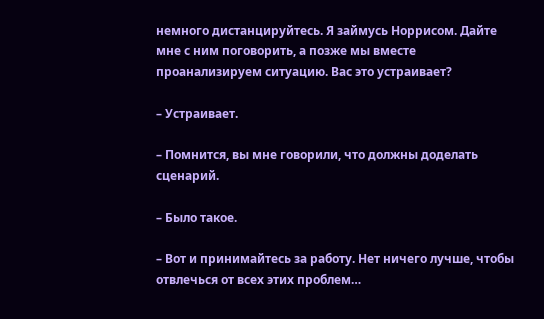немного дистанцируйтесь. Я займусь Норрисом. Дайте мне с ним поговорить, а позже мы вместе проанализируем ситуацию. Вас это устраивает?

– Устраивает.

– Помнится, вы мне говорили, что должны доделать сценарий.

– Было такое.

– Вот и принимайтесь за работу. Нет ничего лучше, чтобы отвлечься от всех этих проблем…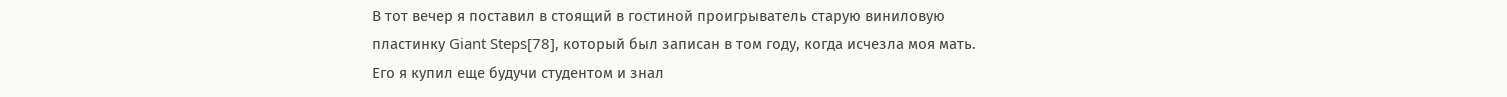В тот вечер я поставил в стоящий в гостиной проигрыватель старую виниловую пластинку Giant Steps[78], который был записан в том году, когда исчезла моя мать. Его я купил еще будучи студентом и знал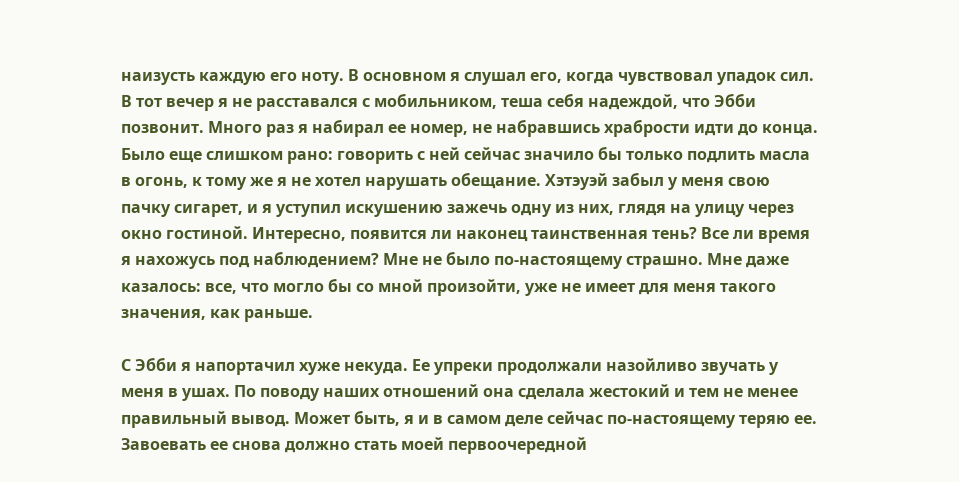наизусть каждую его ноту. В основном я слушал его, когда чувствовал упадок сил. В тот вечер я не расставался с мобильником, теша себя надеждой, что Эбби позвонит. Много раз я набирал ее номер, не набравшись храбрости идти до конца. Было еще слишком рано: говорить с ней сейчас значило бы только подлить масла в огонь, к тому же я не хотел нарушать обещание. Хэтэуэй забыл у меня свою пачку сигарет, и я уступил искушению зажечь одну из них, глядя на улицу через окно гостиной. Интересно, появится ли наконец таинственная тень? Все ли время я нахожусь под наблюдением? Мне не было по-настоящему страшно. Мне даже казалось: все, что могло бы со мной произойти, уже не имеет для меня такого значения, как раньше.

С Эбби я напортачил хуже некуда. Ее упреки продолжали назойливо звучать у меня в ушах. По поводу наших отношений она сделала жестокий и тем не менее правильный вывод. Может быть, я и в самом деле сейчас по-настоящему теряю ее. Завоевать ее снова должно стать моей первоочередной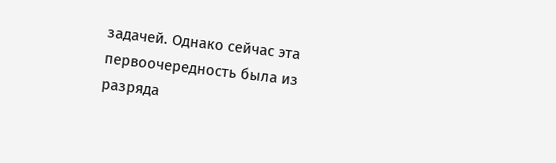задачей. Однако сейчас эта первоочередность была из разряда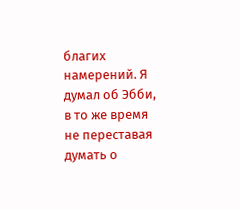благих намерений. Я думал об Эбби, в то же время не переставая думать о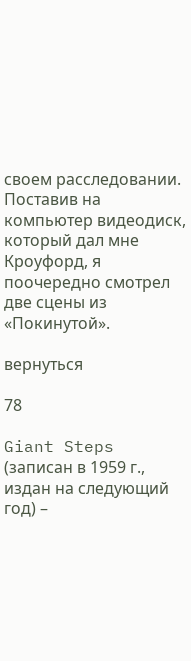своем расследовании. Поставив на компьютер видеодиск, который дал мне Кроуфорд, я поочередно смотрел две сцены из «Покинутой».

вернуться

78

Giant Steps (записан в 1959 г., издан на следующий год) –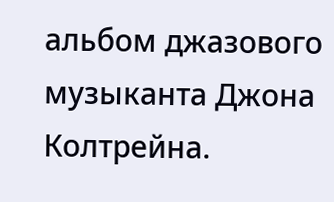альбом джазового музыканта Джона Колтрейна.